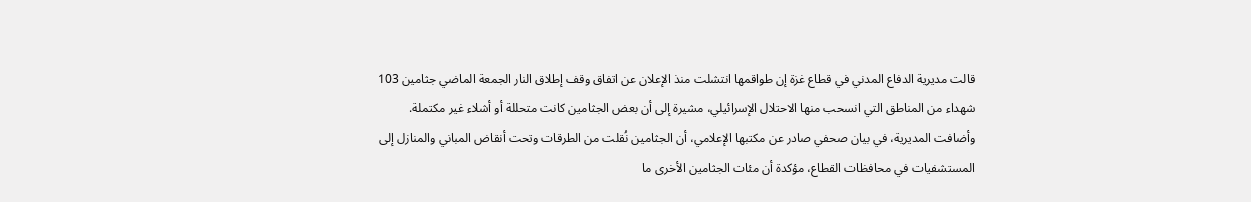قالت مديرية الدفاع المدني في قطاع غزة إن طواقمها انتشلت منذ الإعلان عن اتفاق وقف إطلاق النار الجمعة الماضي جثامين 103 شهداء من المناطق التي انسحب منها الاحتلال الإسرائيلي، مشيرة إلى أن بعض الجثامين كانت متحللة أو أشلاء غير مكتملة.
وأضافت المديرية، في بيان صحفي صادر عن مكتبها الإعلامي، أن الجثامين نُقلت من الطرقات وتحت أنقاض المباني والمنازل إلى المستشفيات في محافظات القطاع، مؤكدة أن مئات الجثامين الأخرى ما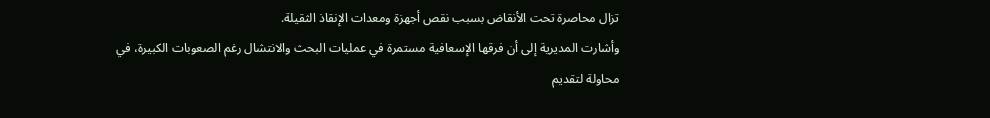تزال محاصرة تحت الأنقاض بسبب نقص أجهزة ومعدات الإنقاذ الثقيلة.
وأشارت المديرية إلى أن فرقها الإسعافية مستمرة في عمليات البحث والانتشال رغم الصعوبات الكبيرة، في محاولة لتقديم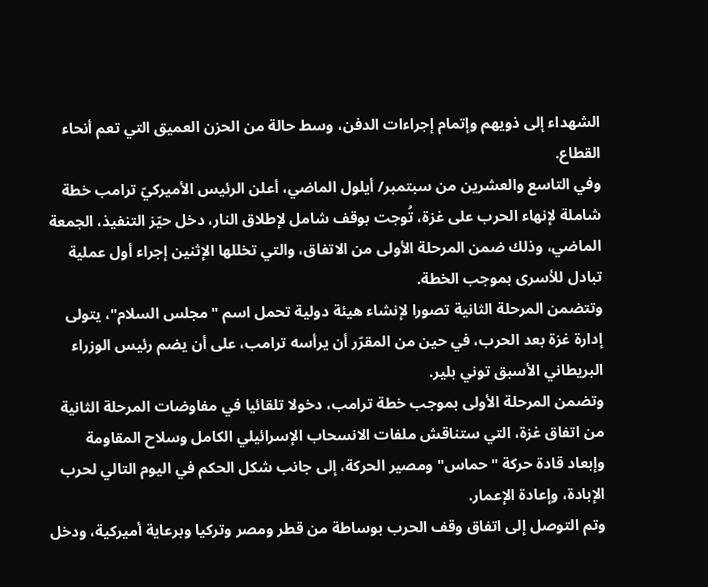الشهداء إلى ذويهم وإتمام إجراءات الدفن، وسط حالة من الحزن العميق التي تعم أنحاء القطاع.
وفي التاسع والعشرين من سبتمبر/ أيلول الماضي، أعلن الرئيس الأميركيّ ترامب خطة شاملة لإنهاء الحرب على غزة، تُوجت بوقف شامل لإطلاق النار، دخل حيّز التنفيذ، الجمعة الماضي، وذلك ضمن المرحلة الأولى من الاتفاق، والتي تخللها الإثنين إجراء أول عملية تبادل للأسرى بموجب الخطة.
وتتضمن المرحلة الثانية تصورا لإنشاء هيئة دولية تحمل اسم "مجلس السلام"، يتولى إدارة غزة بعد الحرب، في حين من المقرّر أن يرأسه ترامب، على أن يضم رئيس الوزراء البريطاني الأسبق توني بلير.
وتضمن المرحلة الأولى بموجب خطة ترامب، دخولا تلقائيا في مفاوضات المرحلة الثانية من اتفاق غزة، التي ستناقش ملفات الانسحاب الإسرائيلي الكامل وسلاح المقاومة وإبعاد قادة حركة "حماس" ومصير الحركة، إلى جانب شكل الحكم في اليوم التالي لحرب الإبادة، وإعادة الإعمار.
وتم التوصل إلى اتفاق وقف الحرب بوساطة من قطر ومصر وتركيا وبرعاية أميركية، ودخل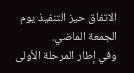الاتفاق حيز التنفيذ يوم الجمعة الماضي.
وفي إطار المرحلة الأولى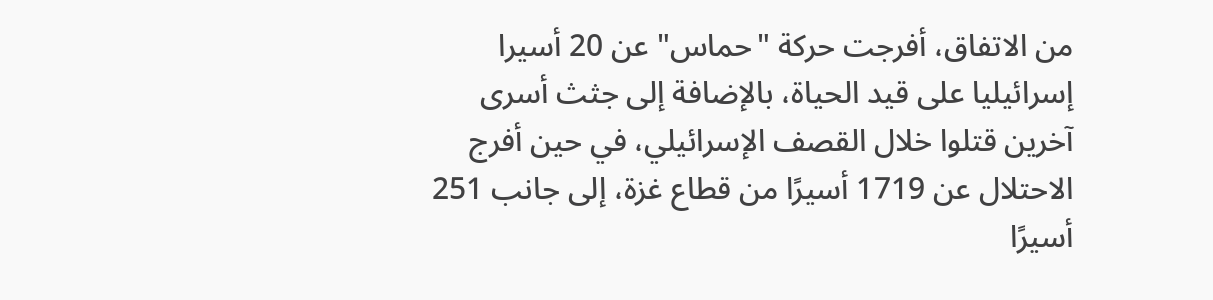من الاتفاق، أفرجت حركة "حماس" عن 20 أسيرا إسرائيليا على قيد الحياة، بالإضافة إلى جثث أسرى آخرين قتلوا خلال القصف الإسرائيلي، في حين أفرج الاحتلال عن 1719 أسيرًا من قطاع غزة، إلى جانب 251 أسيرًا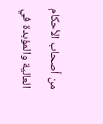من أصحاب الأحكام العالية والمؤبدة في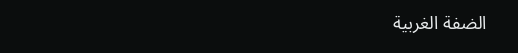الضفة الغربية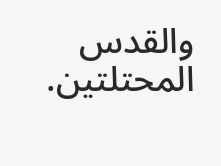والقدس المحتلتين.